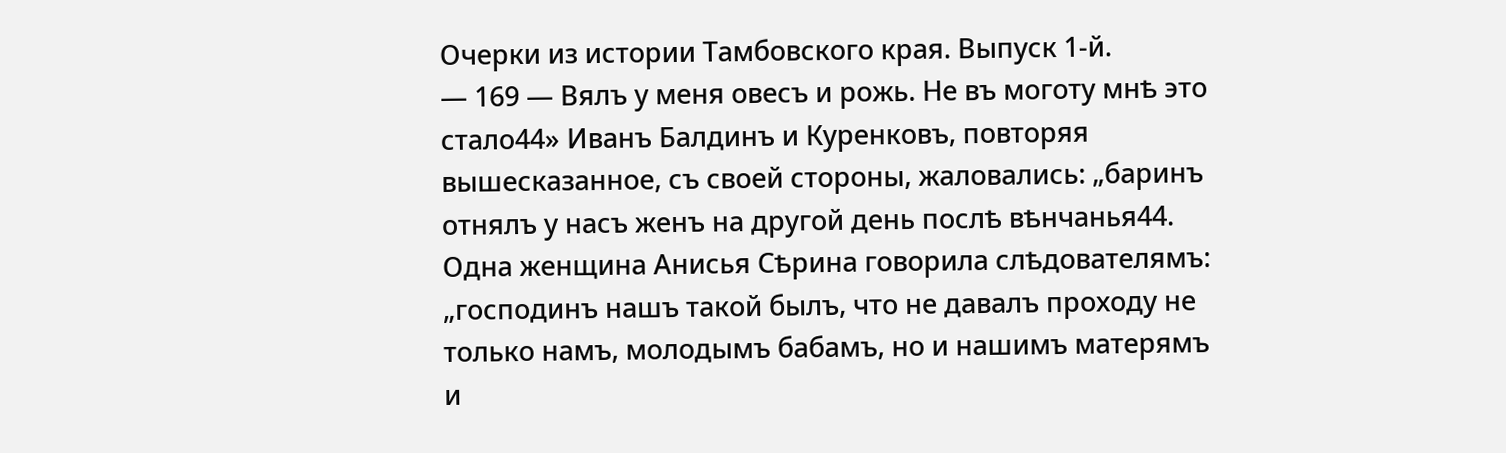Очерки из истории Тамбовского края. Выпуск 1-й.
— 169 — Вялъ у меня овесъ и рожь. Не въ моготу мнѣ это стало44» Иванъ Балдинъ и Куренковъ, повторяя вышесказанное, съ своей стороны, жаловались: „баринъ отнялъ у насъ женъ на другой день послѣ вѣнчанья44. Одна женщина Анисья Сѣрина говорила слѣдователямъ: „господинъ нашъ такой былъ, что не давалъ проходу не только намъ, молодымъ бабамъ, но и нашимъ матерямъ и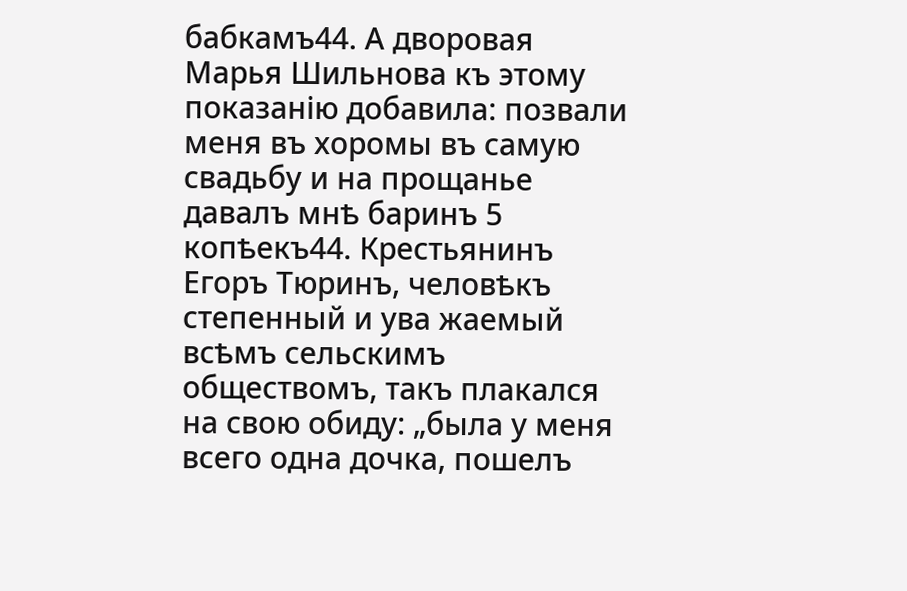бабкамъ44. А дворовая Марья Шильнова къ этому показанію добавила: позвали меня въ хоромы въ самую свадьбу и на прощанье давалъ мнѣ баринъ 5 копѣекъ44. Крестьянинъ Егоръ Тюринъ, человѣкъ степенный и ува жаемый всѣмъ сельскимъ обществомъ, такъ плакался на свою обиду: „была у меня всего одна дочка, пошелъ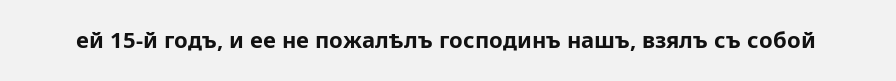ей 15-й годъ, и ее не пожалѣлъ господинъ нашъ, взялъ съ собой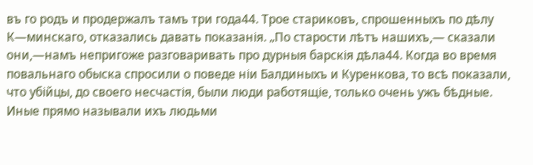въ го родъ и продержалъ тамъ три года44. Трое стариковъ, спрошенныхъ по дѣлу К—минскаго, отказались давать показанія. „По старости лѣтъ нашихъ,— сказали они,—намъ непригоже разговаривать про дурныя барскія дѣла44. Когда во время повальнаго обыска спросили о поведе ніи Балдиныхъ и Куренкова, то всѣ показали, что убійцы, до своего несчастія, были люди работящіе, только очень ужъ бѣдные. Иные прямо называли ихъ людьми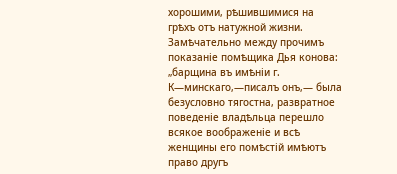хорошими, рѣшившимися на грѣхъ отъ натужной жизни. Замѣчательно между прочимъ показаніе помѣщика Дья конова: „барщина въ имѣніи г. К—минскаго,—писалъ онъ,— была безусловно тягостна, развратное поведеніе владѣльца перешло всякое воображеніе и всѣ женщины его помѣстій имѣютъ право другъ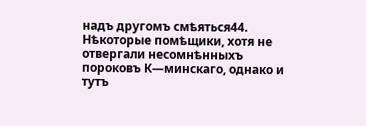надъ другомъ смѣяться44. Нѣкоторые помѣщики, хотя не отвергали несомнѣнныхъ пороковъ К—минскаго, однако и тутъ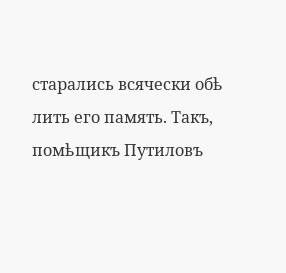старались всячески обѣ лить его память. Такъ, помѣщикъ Путиловъ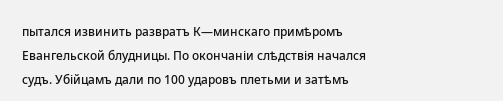пытался извинить развратъ К—минскаго примѣромъ Евангельской блудницы. По окончаніи слѣдствія начался судъ. Убійцамъ дали по 100 ударовъ плетьми и затѣмъ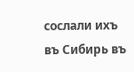сослали ихъ въ Сибирь въ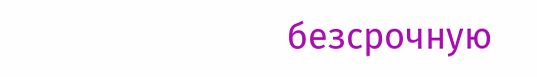безсрочную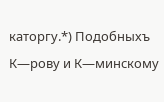каторгу.*) Подобныхъ К—рову и К—минскому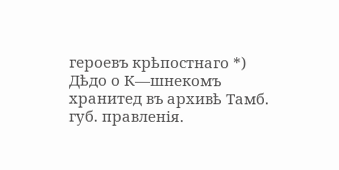героевъ крѣпостнаго *) Дѣдо о К—шнекомъ хранитед въ архивѣ Тамб. губ. правленія.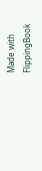Made with FlippingBook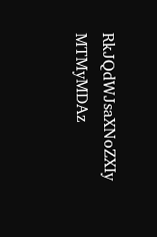RkJQdWJsaXNoZXIy MTMyMDAz